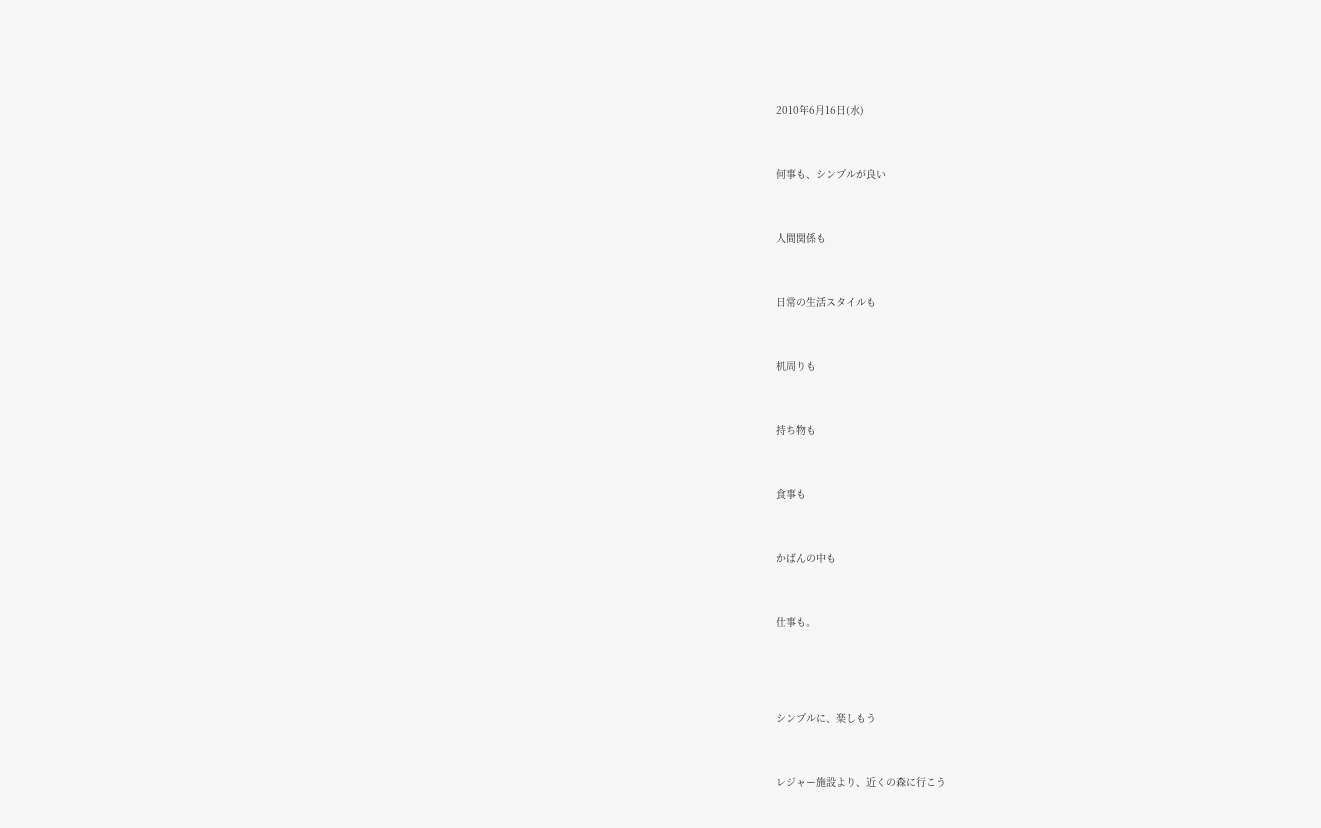2010年6月16日(水)



何事も、シンプルが良い



人間関係も



日常の生活スタイルも



机周りも



持ち物も



食事も



かばんの中も



仕事も。





シンプルに、楽しもう



レジャー施設より、近くの森に行こう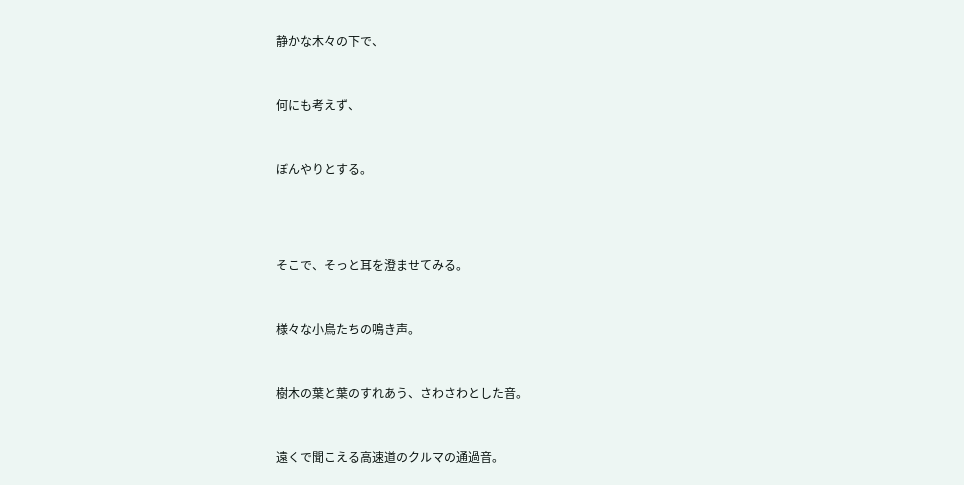静かな木々の下で、



何にも考えず、



ぼんやりとする。





そこで、そっと耳を澄ませてみる。



様々な小鳥たちの鳴き声。



樹木の葉と葉のすれあう、さわさわとした音。



遠くで聞こえる高速道のクルマの通過音。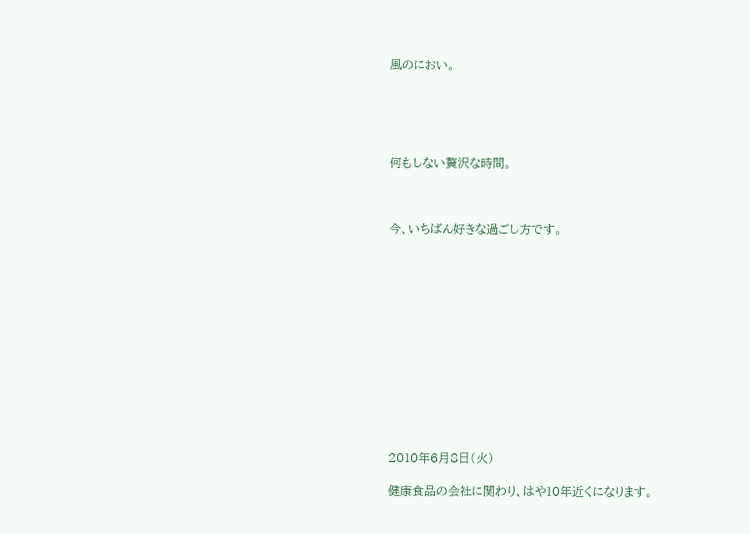風のにおい。





何もしない贅沢な時間。



今、いちばん好きな過ごし方です。













2010年6月8日(火)

健康食品の会社に関わり、はや10年近くになります。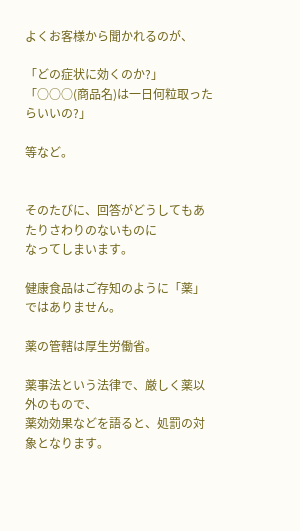よくお客様から聞かれるのが、

「どの症状に効くのか?」
「○○○(商品名)は一日何粒取ったらいいの?」

等など。


そのたびに、回答がどうしてもあたりさわりのないものに
なってしまいます。

健康食品はご存知のように「薬」ではありません。

薬の管轄は厚生労働省。

薬事法という法律で、厳しく薬以外のもので、
薬効効果などを語ると、処罰の対象となります。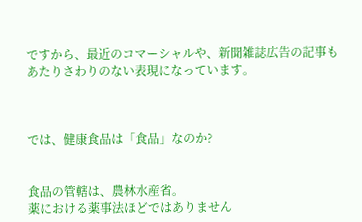ですから、最近のコマーシャルや、新聞雑誌広告の記事も
あたりさわりのない表現になっています。



では、健康食品は「食品」なのか?


食品の管轄は、農林水産省。
薬における薬事法ほどではありません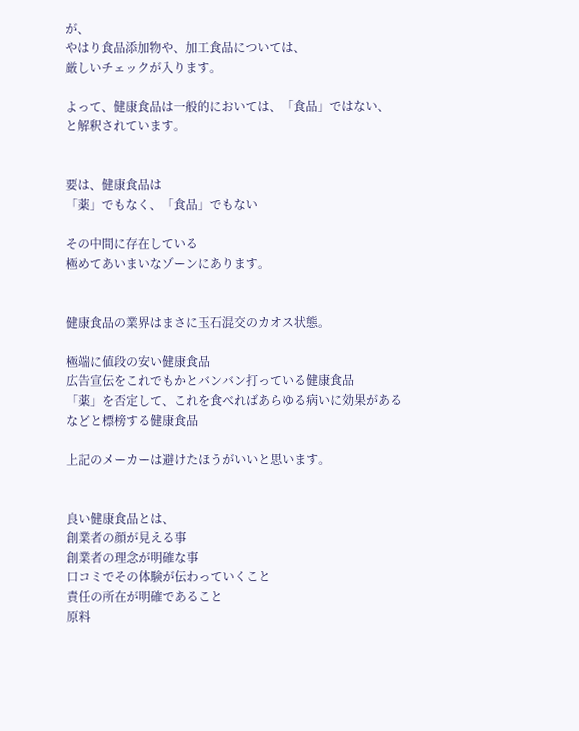が、
やはり食品添加物や、加工食品については、
厳しいチェックが入ります。

よって、健康食品は一般的においては、「食品」ではない、
と解釈されています。


要は、健康食品は
「薬」でもなく、「食品」でもない

その中間に存在している
極めてあいまいなゾーンにあります。


健康食品の業界はまさに玉石混交のカオス状態。

極端に値段の安い健康食品
広告宣伝をこれでもかとバンバン打っている健康食品
「薬」を否定して、これを食べればあらゆる病いに効果がある
などと標榜する健康食品

上記のメーカーは避けたほうがいいと思います。


良い健康食品とは、
創業者の顔が見える事
創業者の理念が明確な事
口コミでその体験が伝わっていくこと
責任の所在が明確であること
原料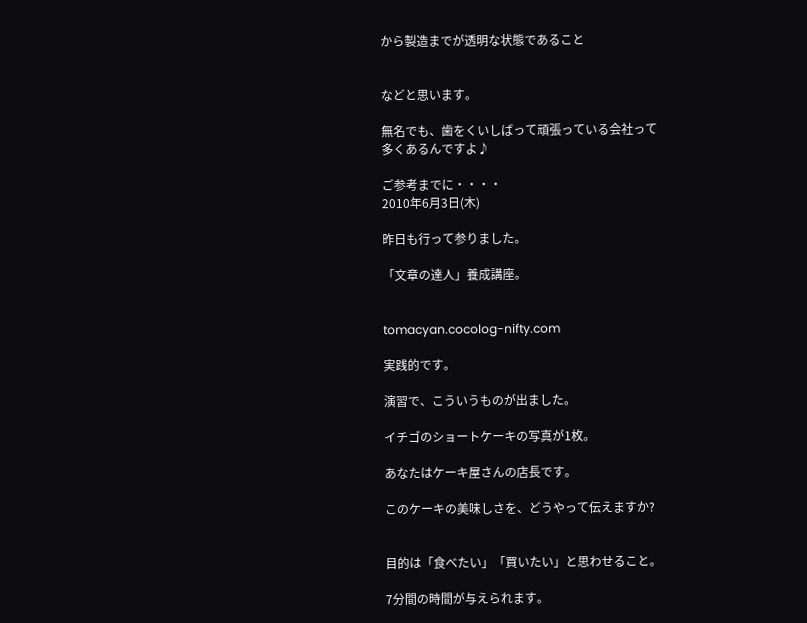から製造までが透明な状態であること


などと思います。

無名でも、歯をくいしばって頑張っている会社って
多くあるんですよ♪

ご参考までに・・・・
2010年6月3日(木)

昨日も行って参りました。

「文章の達人」養成講座。


tomacyan.cocolog-nifty.com

実践的です。

演習で、こういうものが出ました。

イチゴのショートケーキの写真が1枚。

あなたはケーキ屋さんの店長です。

このケーキの美味しさを、どうやって伝えますか?


目的は「食べたい」「買いたい」と思わせること。

7分間の時間が与えられます。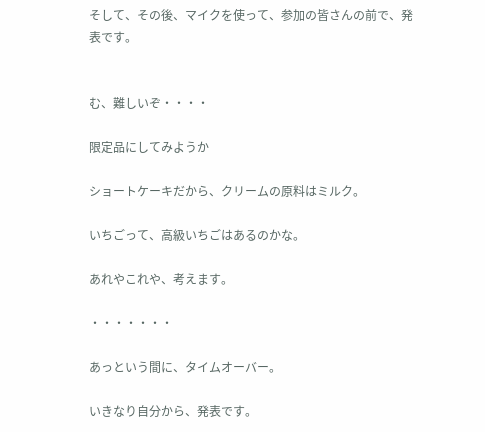そして、その後、マイクを使って、参加の皆さんの前で、発表です。


む、難しいぞ・・・・

限定品にしてみようか

ショートケーキだから、クリームの原料はミルク。

いちごって、高級いちごはあるのかな。

あれやこれや、考えます。

・・・・・・・

あっという間に、タイムオーバー。

いきなり自分から、発表です。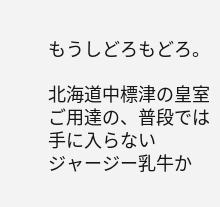もうしどろもどろ。

北海道中標津の皇室ご用達の、普段では手に入らない
ジャージー乳牛か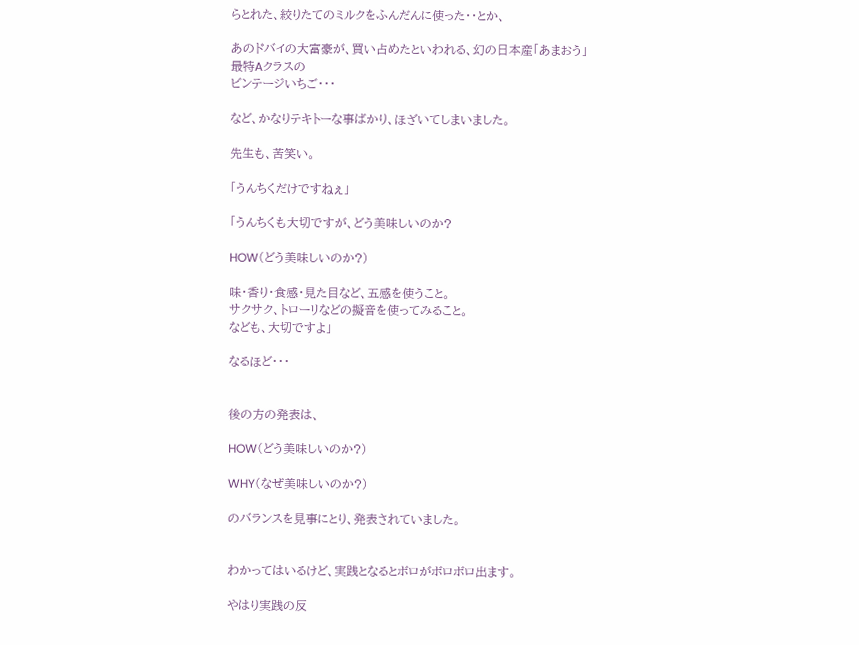らとれた、絞りたてのミルクをふんだんに使った・・とか、

あのドバイの大富豪が、買い占めたといわれる、幻の日本産「あまおう」最特Aクラスの
ビンテージいちご・・・

など、かなりテキトーな事ばかり、ほざいてしまいました。

先生も、苦笑い。

「うんちくだけですねぇ」

「うんちくも大切ですが、どう美味しいのか?

HOW(どう美味しいのか?)

味・香り・食感・見た目など、五感を使うこと。
サクサク、トローリなどの擬音を使ってみること。
なども、大切ですよ」

なるほど・・・


後の方の発表は、

HOW(どう美味しいのか?)

WHY(なぜ美味しいのか?)

のバランスを見事にとり、発表されていました。


わかってはいるけど、実践となるとボロがボロボロ出ます。

やはり実践の反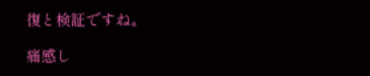復と検証ですね。

痛感し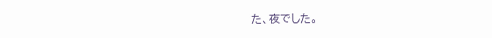た、夜でした。